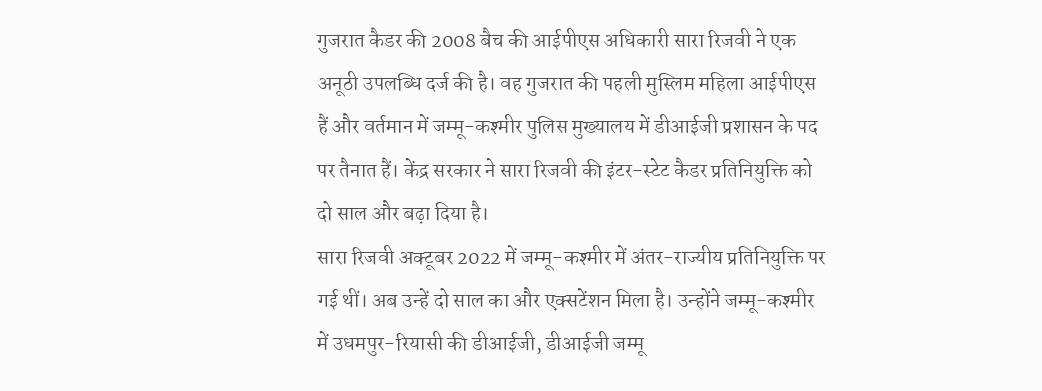गुजरात कैडर की 2008 बैच की आईपीएस अधिकारी सारा रिजवी ने एक अनूठी उपलब्धि दर्ज की है। वह गुजरात की पहली मुस्लिम महिला आईपीएस हैं और वर्तमान में जम्मू-कश्मीर पुलिस मुख्यालय में डीआईजी प्रशासन के पद पर तैनात हैं। केंद्र सरकार ने सारा रिजवी की इंटर-स्टेट कैडर प्रतिनियुक्ति को दो साल और बढ़ा दिया है।
सारा रिजवी अक्टूबर 2022 में जम्मू-कश्मीर में अंतर-राज्यीय प्रतिनियुक्ति पर गई थीं। अब उन्हें दो साल का और एक्सटेंशन मिला है। उन्होंने जम्मू-कश्मीर में उधमपुर-रियासी की डीआईजी, डीआईजी जम्मू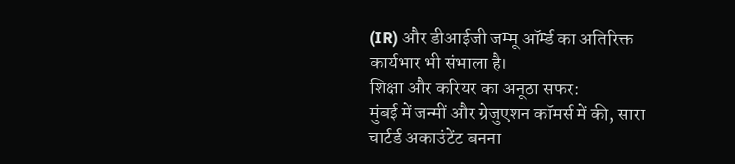(IR) और डीआईजी जम्मू ऑर्म्ड का अतिरिक्त कार्यभार भी संभाला है।
शिक्षा और करियर का अनूठा सफर:
मुंबई में जन्मीं और ग्रेजुएशन कॉमर्स में की, सारा चार्टर्ड अकाउंटेंट बनना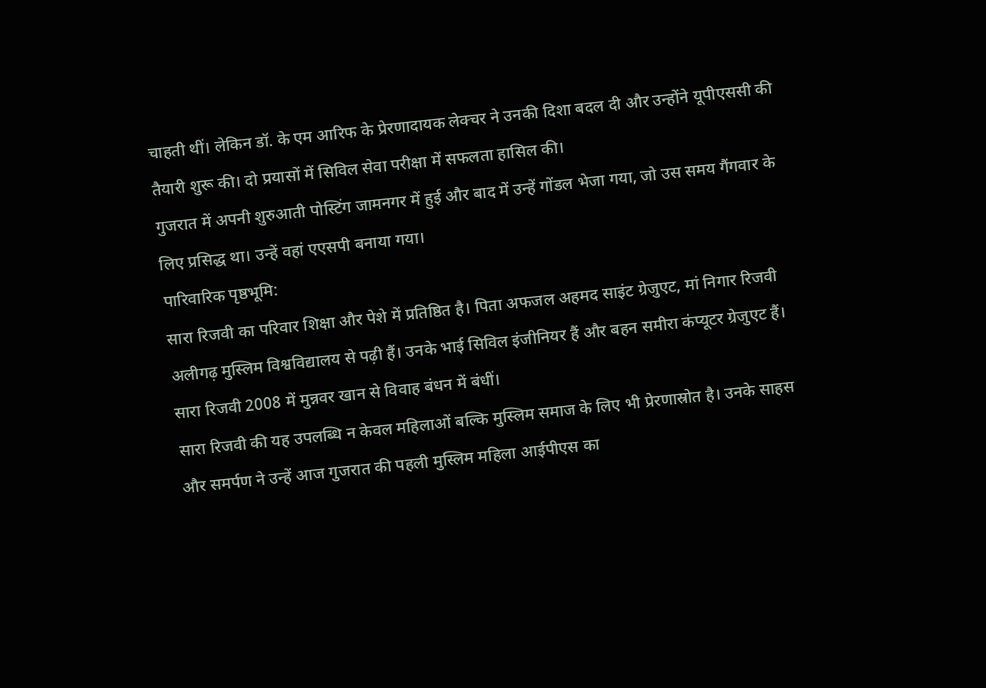चाहती थीं। लेकिन डॉ. के एम आरिफ के प्रेरणादायक लेक्चर ने उनकी दिशा बदल दी और उन्होंने यूपीएससी की तैयारी शुरू की। दो प्रयासों में सिविल सेवा परीक्षा में सफलता हासिल की।
गुजरात में अपनी शुरुआती पोस्टिंग जामनगर में हुई और बाद में उन्हें गोंडल भेजा गया, जो उस समय गैंगवार के लिए प्रसिद्ध था। उन्हें वहां एएसपी बनाया गया।
पारिवारिक पृष्ठभूमि:
सारा रिजवी का परिवार शिक्षा और पेशे में प्रतिष्ठित है। पिता अफजल अहमद साइंट ग्रेजुएट, मां निगार रिजवी अलीगढ़ मुस्लिम विश्वविद्यालय से पढ़ी हैं। उनके भाई सिविल इंजीनियर हैं और बहन समीरा कंप्यूटर ग्रेजुएट हैं। सारा रिजवी 2008 में मुन्नवर खान से विवाह बंधन में बंधीं।
सारा रिजवी की यह उपलब्धि न केवल महिलाओं बल्कि मुस्लिम समाज के लिए भी प्रेरणास्रोत है। उनके साहस और समर्पण ने उन्हें आज गुजरात की पहली मुस्लिम महिला आईपीएस का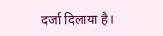दर्जा दिलाया है।